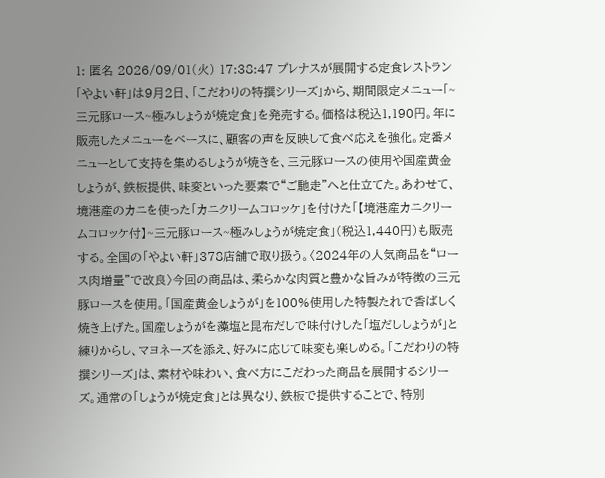1: 匿名 2026/09/01(火) 17:38:47 プレナスが展開する定食レストラン「やよい軒」は9月2日、「こだわりの特撰シリーズ」から、期間限定メニュー「~三元豚ロース~極みしょうが焼定食」を発売する。価格は税込1,190円。年に販売したメニューをベースに、顧客の声を反映して食べ応えを強化。定番メニューとして支持を集めるしょうが焼きを、三元豚ロースの使用や国産黄金しょうが、鉄板提供、味変といった要素で“ご馳走”へと仕立てた。あわせて、境港産のカニを使った「カニクリームコロッケ」を付けた「【境港産カニクリームコロッケ付】~三元豚ロース~極みしょうが焼定食」(税込1,440円)も販売する。全国の「やよい軒」378店舗で取り扱う。〈2024年の人気商品を“ロース肉増量”で改良〉今回の商品は、柔らかな肉質と豊かな旨みが特徴の三元豚ロースを使用。「国産黄金しょうが」を100%使用した特製たれで香ばしく焼き上げた。国産しょうがを藻塩と昆布だしで味付けした「塩だししょうが」と練りからし、マヨネーズを添え、好みに応じて味変も楽しめる。「こだわりの特撰シリーズ」は、素材や味わい、食べ方にこだわった商品を展開するシリーズ。通常の「しょうが焼定食」とは異なり、鉄板で提供することで、特別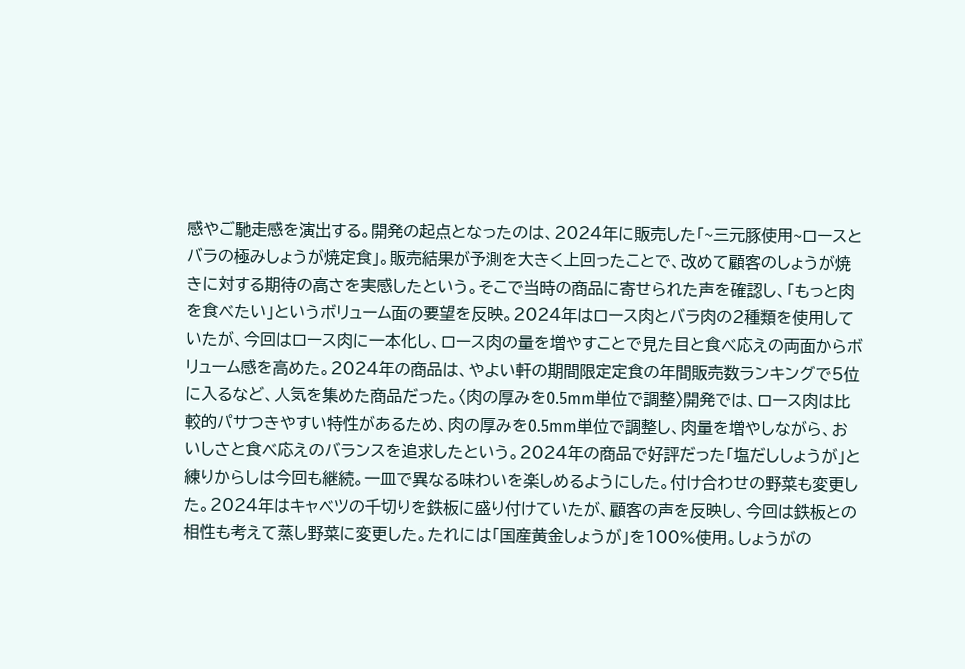感やご馳走感を演出する。開発の起点となったのは、2024年に販売した「~三元豚使用~ロースとバラの極みしょうが焼定食」。販売結果が予測を大きく上回ったことで、改めて顧客のしょうが焼きに対する期待の高さを実感したという。そこで当時の商品に寄せられた声を確認し、「もっと肉を食べたい」というボリューム面の要望を反映。2024年はロース肉とバラ肉の2種類を使用していたが、今回はロース肉に一本化し、ロース肉の量を増やすことで見た目と食べ応えの両面からボリューム感を高めた。2024年の商品は、やよい軒の期間限定定食の年間販売数ランキングで5位に入るなど、人気を集めた商品だった。〈肉の厚みを0.5mm単位で調整〉開発では、ロース肉は比較的パサつきやすい特性があるため、肉の厚みを0.5mm単位で調整し、肉量を増やしながら、おいしさと食べ応えのバランスを追求したという。2024年の商品で好評だった「塩だししょうが」と練りからしは今回も継続。一皿で異なる味わいを楽しめるようにした。付け合わせの野菜も変更した。2024年はキャベツの千切りを鉄板に盛り付けていたが、顧客の声を反映し、今回は鉄板との相性も考えて蒸し野菜に変更した。たれには「国産黄金しょうが」を100%使用。しょうがの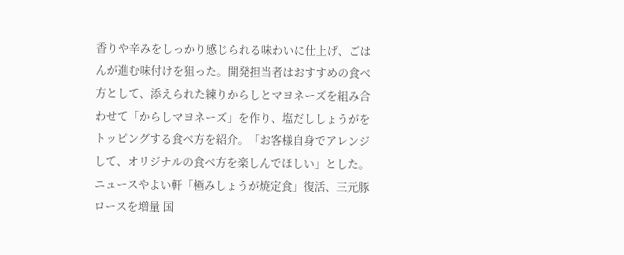香りや辛みをしっかり感じられる味わいに仕上げ、ごはんが進む味付けを狙った。開発担当者はおすすめの食べ方として、添えられた練りからしとマヨネーズを組み合わせて「からしマヨネーズ」を作り、塩だししょうがをトッピングする食べ方を紹介。「お客様自身でアレンジして、オリジナルの食べ方を楽しんでほしい」とした。ニュースやよい軒「極みしょうが焼定食」復活、三元豚ロースを増量 国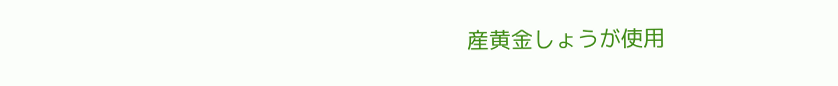産黄金しょうが使用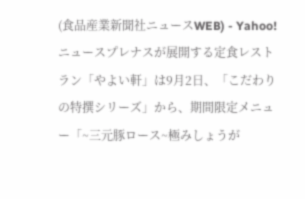(食品産業新聞社ニュースWEB) - Yahoo!ニュースプレナスが展開する定食レストラン「やよい軒」は9月2日、「こだわりの特撰シリーズ」から、期間限定メニュー「~三元豚ロース~極みしょうが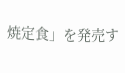焼定食」を発売す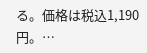る。価格は税込1,190円。…